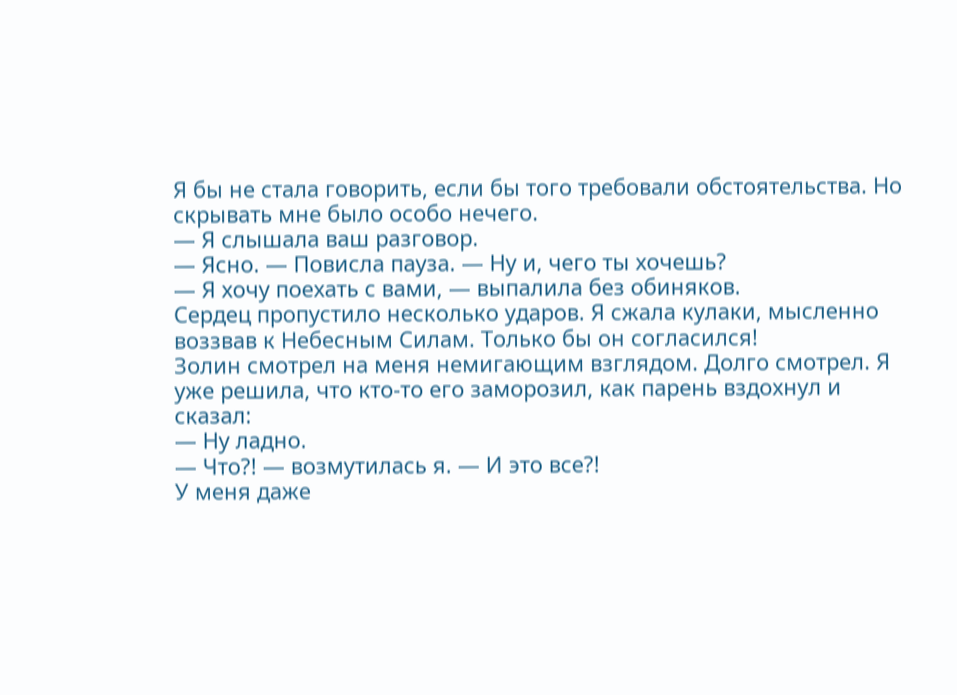Я бы не стала говорить, если бы того требовали обстоятельства. Но скрывать мне было особо нечего.
— Я слышала ваш разговор.
— Ясно. — Повисла пауза. — Ну и, чего ты хочешь?
— Я хочу поехать с вами, — выпалила без обиняков.
Сердец пропустило несколько ударов. Я сжала кулаки, мысленно воззвав к Небесным Силам. Только бы он согласился!
Золин смотрел на меня немигающим взглядом. Долго смотрел. Я уже решила, что кто-то его заморозил, как парень вздохнул и сказал:
— Ну ладно.
— Что?! — возмутилась я. — И это все?!
У меня даже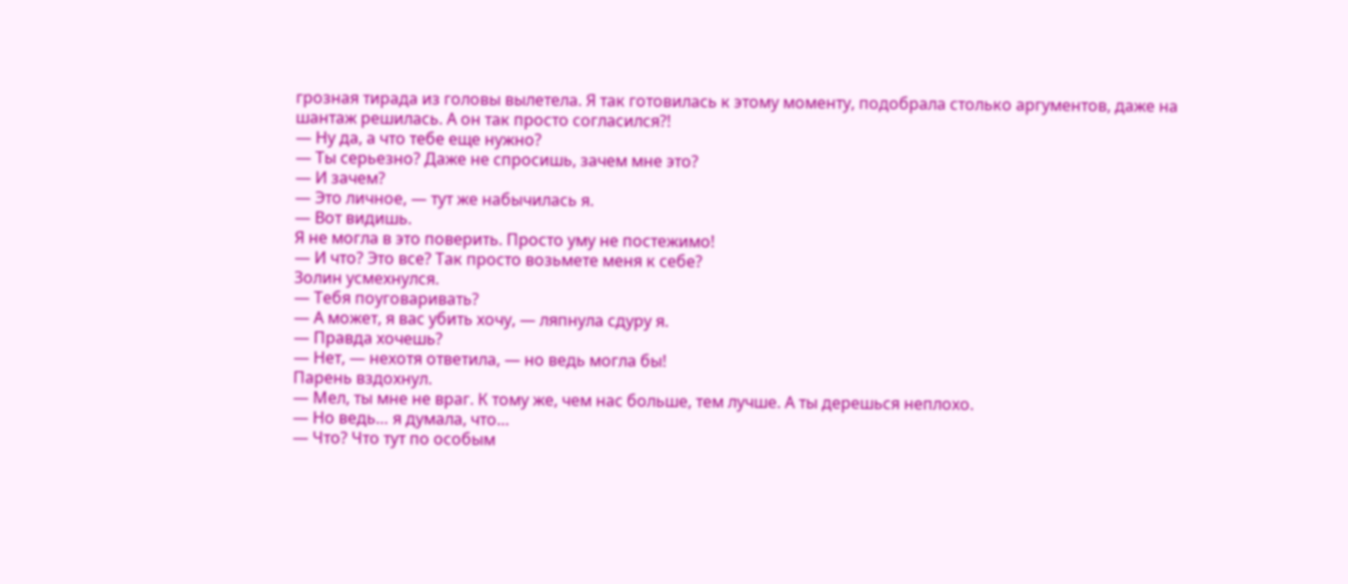грозная тирада из головы вылетела. Я так готовилась к этому моменту, подобрала столько аргументов, даже на шантаж решилась. А он так просто согласился?!
— Ну да, а что тебе еще нужно?
— Ты серьезно? Даже не спросишь, зачем мне это?
— И зачем?
— Это личное, — тут же набычилась я.
— Вот видишь.
Я не могла в это поверить. Просто уму не постежимо!
— И что? Это все? Так просто возьмете меня к себе?
Золин усмехнулся.
— Тебя поуговаривать?
— А может, я вас убить хочу, — ляпнула сдуру я.
— Правда хочешь?
— Нет, — нехотя ответила, — но ведь могла бы!
Парень вздохнул.
— Мел, ты мне не враг. К тому же, чем нас больше, тем лучше. А ты дерешься неплохо.
— Но ведь… я думала, что…
— Что? Что тут по особым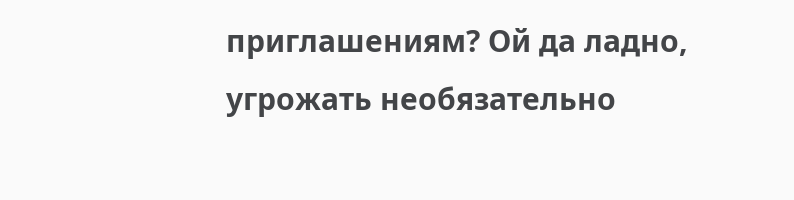приглашениям? Ой да ладно, угрожать необязательно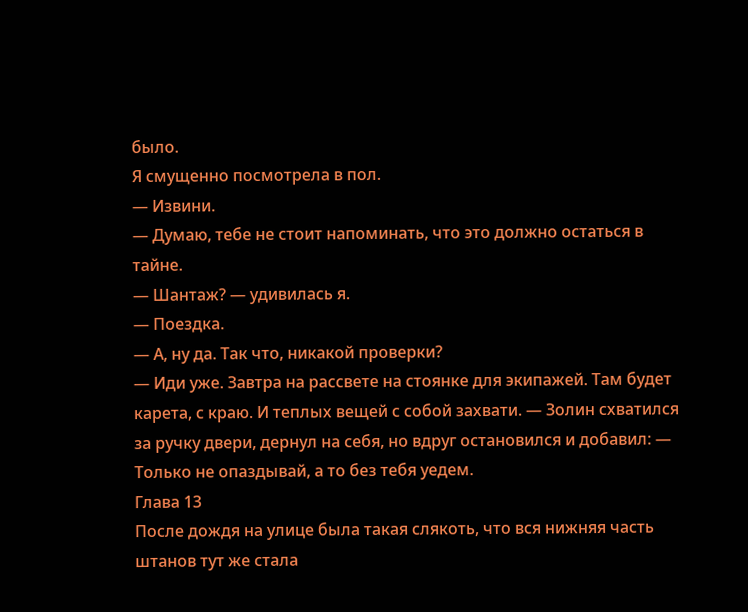было.
Я смущенно посмотрела в пол.
— Извини.
— Думаю, тебе не стоит напоминать, что это должно остаться в тайне.
— Шантаж? — удивилась я.
— Поездка.
— А, ну да. Так что, никакой проверки?
— Иди уже. Завтра на рассвете на стоянке для экипажей. Там будет карета, с краю. И теплых вещей с собой захвати. — Золин схватился за ручку двери, дернул на себя, но вдруг остановился и добавил: — Только не опаздывай, а то без тебя уедем.
Глава 13
После дождя на улице была такая слякоть, что вся нижняя часть штанов тут же стала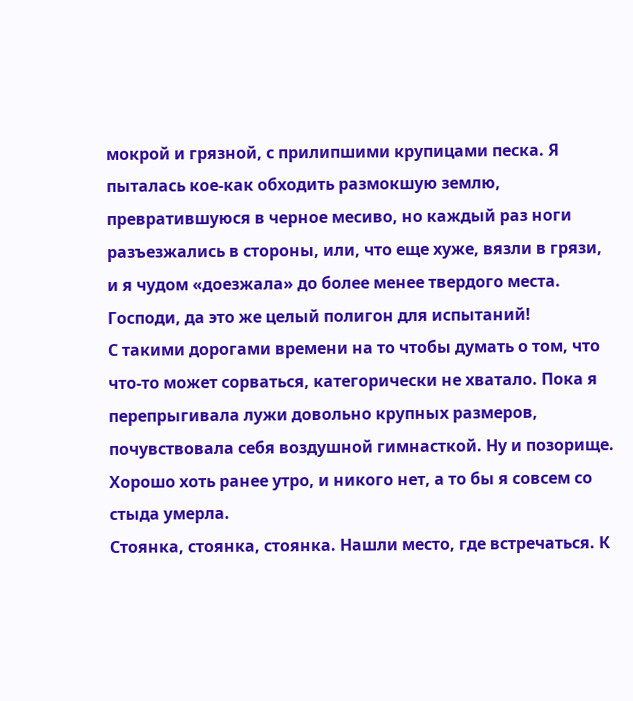мокрой и грязной, с прилипшими крупицами песка. Я пыталась кое-как обходить размокшую землю, превратившуюся в черное месиво, но каждый раз ноги разъезжались в стороны, или, что еще хуже, вязли в грязи, и я чудом «доезжала» до более менее твердого места. Господи, да это же целый полигон для испытаний!
С такими дорогами времени на то чтобы думать о том, что что-то может сорваться, категорически не хватало. Пока я перепрыгивала лужи довольно крупных размеров, почувствовала себя воздушной гимнасткой. Ну и позорище. Хорошо хоть ранее утро, и никого нет, а то бы я совсем со стыда умерла.
Стоянка, стоянка, стоянка. Нашли место, где встречаться. К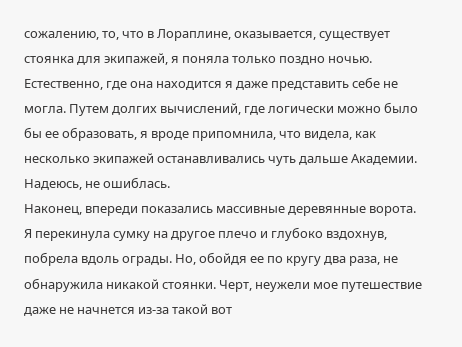сожалению, то, что в Лораплине, оказывается, существует стоянка для экипажей, я поняла только поздно ночью. Естественно, где она находится я даже представить себе не могла. Путем долгих вычислений, где логически можно было бы ее образовать, я вроде припомнила, что видела, как несколько экипажей останавливались чуть дальше Академии. Надеюсь, не ошиблась.
Наконец, впереди показались массивные деревянные ворота. Я перекинула сумку на другое плечо и глубоко вздохнув, побрела вдоль ограды. Но, обойдя ее по кругу два раза, не обнаружила никакой стоянки. Черт, неужели мое путешествие даже не начнется из-за такой вот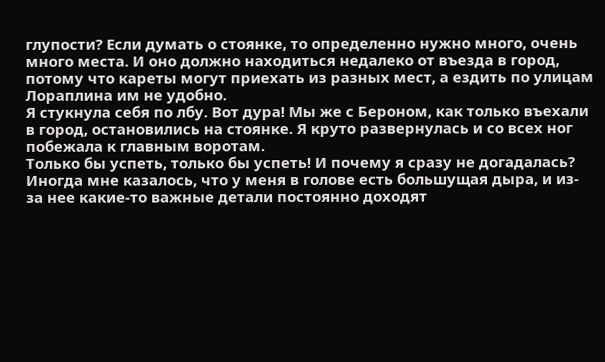глупости? Если думать о стоянке, то определенно нужно много, очень много места. И оно должно находиться недалеко от въезда в город, потому что кареты могут приехать из разных мест, а ездить по улицам Лораплина им не удобно.
Я стукнула себя по лбу. Вот дура! Мы же с Бероном, как только въехали в город, остановились на стоянке. Я круто развернулась и со всех ног побежала к главным воротам.
Только бы успеть, только бы успеть! И почему я сразу не догадалась? Иногда мне казалось, что у меня в голове есть большущая дыра, и из-за нее какие-то важные детали постоянно доходят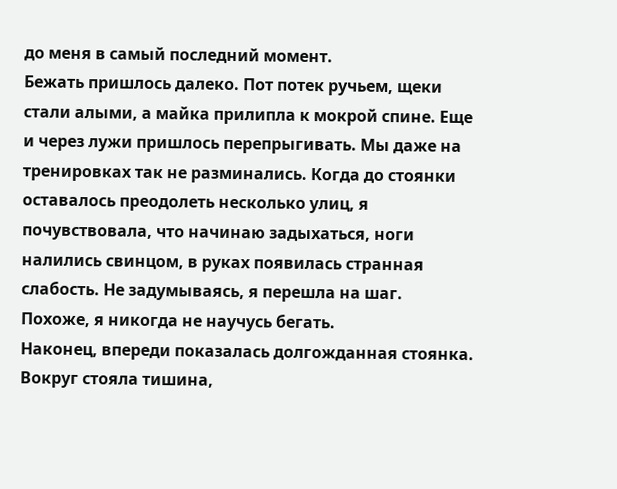до меня в самый последний момент.
Бежать пришлось далеко. Пот потек ручьем, щеки стали алыми, а майка прилипла к мокрой спине. Еще и через лужи пришлось перепрыгивать. Мы даже на тренировках так не разминались. Когда до стоянки оставалось преодолеть несколько улиц, я почувствовала, что начинаю задыхаться, ноги налились свинцом, в руках появилась странная слабость. Не задумываясь, я перешла на шаг.
Похоже, я никогда не научусь бегать.
Наконец, впереди показалась долгожданная стоянка. Вокруг стояла тишина,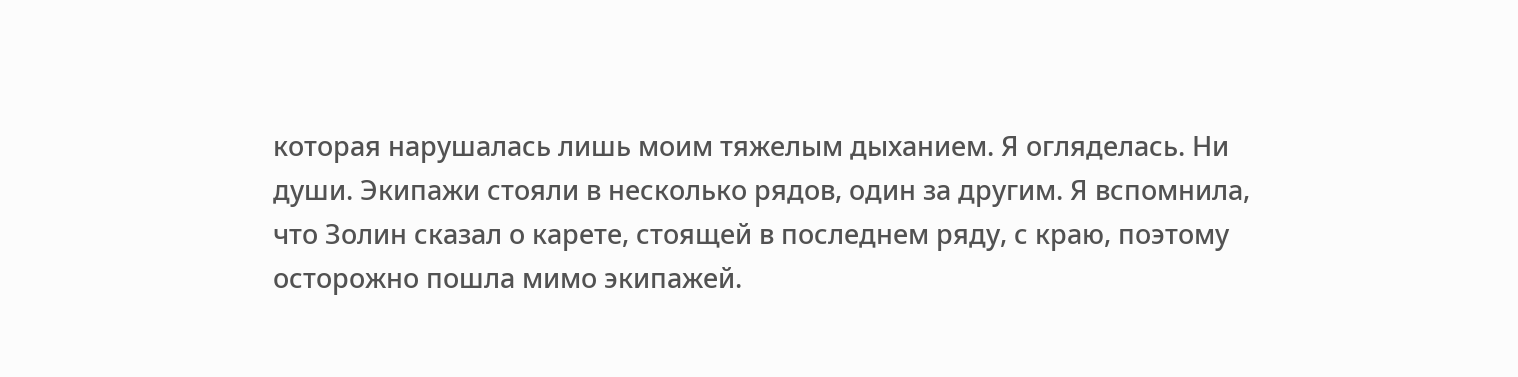которая нарушалась лишь моим тяжелым дыханием. Я огляделась. Ни души. Экипажи стояли в несколько рядов, один за другим. Я вспомнила, что Золин сказал о карете, стоящей в последнем ряду, с краю, поэтому осторожно пошла мимо экипажей.